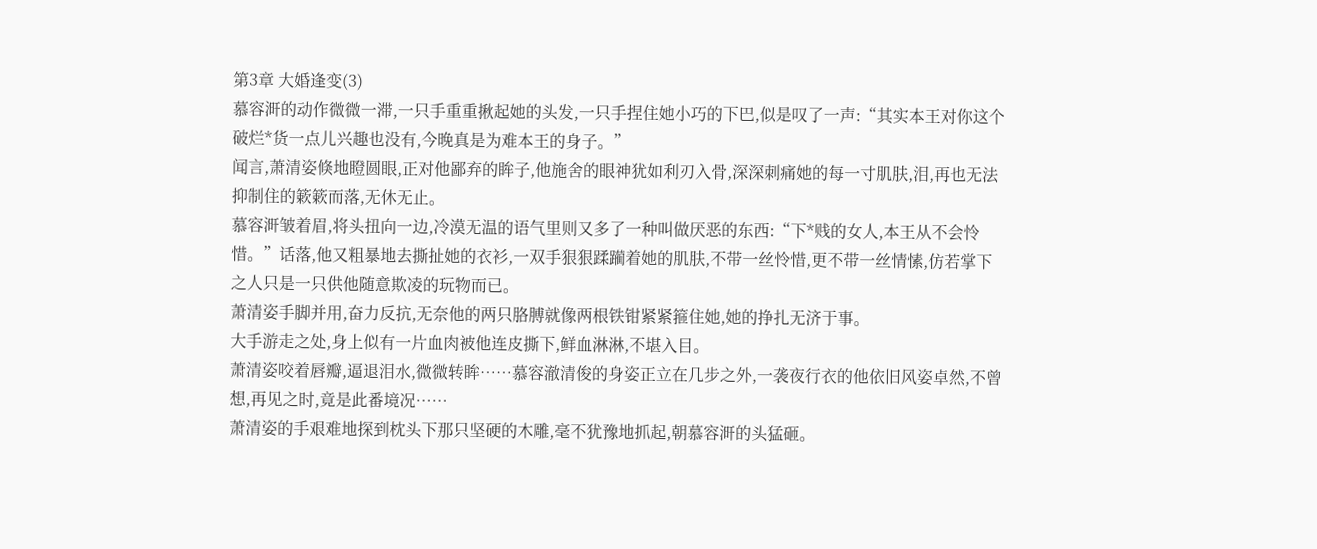第3章 大婚逢变(3)
慕容涆的动作微微一滞,一只手重重揪起她的头发,一只手捏住她小巧的下巴,似是叹了一声:“其实本王对你这个破烂*货一点儿兴趣也没有,今晚真是为难本王的身子。”
闻言,萧清姿倏地瞪圆眼,正对他鄙弃的眸子,他施舍的眼神犹如利刃入骨,深深刺痛她的每一寸肌肤,泪,再也无法抑制住的簌簌而落,无休无止。
慕容涆皱着眉,将头扭向一边,冷漠无温的语气里则又多了一种叫做厌恶的东西:“下*贱的女人,本王从不会怜惜。”话落,他又粗暴地去撕扯她的衣衫,一双手狠狠蹂躏着她的肌肤,不带一丝怜惜,更不带一丝情愫,仿若掌下之人只是一只供他随意欺凌的玩物而已。
萧清姿手脚并用,奋力反抗,无奈他的两只胳膊就像两根铁钳紧紧箍住她,她的挣扎无济于事。
大手游走之处,身上似有一片血肉被他连皮撕下,鲜血淋淋,不堪入目。
萧清姿咬着唇瓣,逼退泪水,微微转眸……慕容澈清俊的身姿正立在几步之外,一袭夜行衣的他依旧风姿卓然,不曾想,再见之时,竟是此番境况……
萧清姿的手艰难地探到枕头下那只坚硬的木雕,毫不犹豫地抓起,朝慕容涆的头猛砸。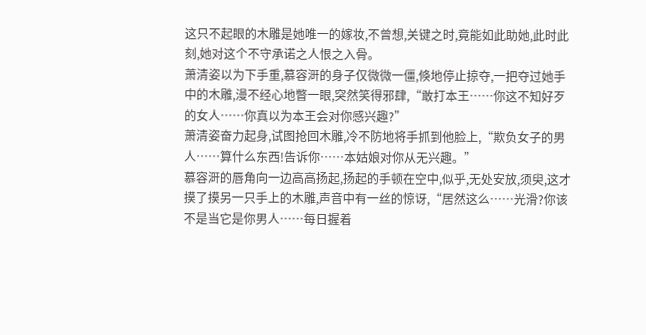这只不起眼的木雕是她唯一的嫁妆,不曾想,关键之时,竟能如此助她,此时此刻,她对这个不守承诺之人恨之入骨。
萧清姿以为下手重,慕容涆的身子仅微微一僵,倏地停止掠夺,一把夺过她手中的木雕,漫不经心地瞥一眼,突然笑得邪肆,“敢打本王……你这不知好歹的女人……你真以为本王会对你感兴趣?”
萧清姿奋力起身,试图抢回木雕,冷不防地将手抓到他脸上,“欺负女子的男人……算什么东西!告诉你……本姑娘对你从无兴趣。”
慕容涆的唇角向一边高高扬起,扬起的手顿在空中,似乎,无处安放,须臾,这才摸了摸另一只手上的木雕,声音中有一丝的惊讶,“居然这么……光滑?你该不是当它是你男人……每日握着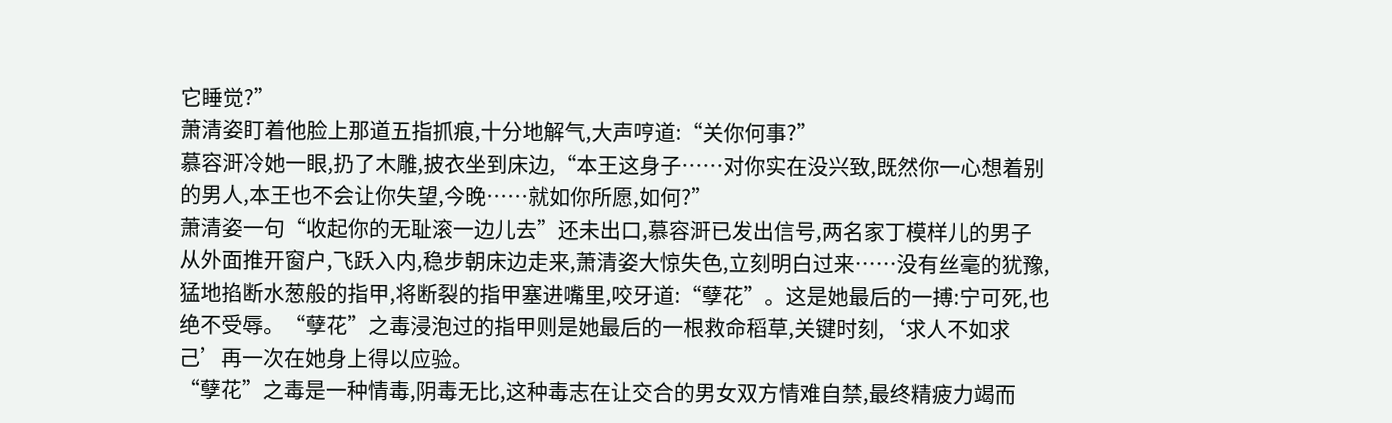它睡觉?”
萧清姿盯着他脸上那道五指抓痕,十分地解气,大声哼道:“关你何事?”
慕容涆冷她一眼,扔了木雕,披衣坐到床边,“本王这身子……对你实在没兴致,既然你一心想着别的男人,本王也不会让你失望,今晚……就如你所愿,如何?”
萧清姿一句“收起你的无耻滚一边儿去”还未出口,慕容涆已发出信号,两名家丁模样儿的男子从外面推开窗户,飞跃入内,稳步朝床边走来,萧清姿大惊失色,立刻明白过来……没有丝毫的犹豫,猛地掐断水葱般的指甲,将断裂的指甲塞进嘴里,咬牙道:“孽花”。这是她最后的一搏:宁可死,也绝不受辱。“孽花”之毒浸泡过的指甲则是她最后的一根救命稻草,关键时刻,‘求人不如求己’再一次在她身上得以应验。
“孽花”之毒是一种情毒,阴毒无比,这种毒志在让交合的男女双方情难自禁,最终精疲力竭而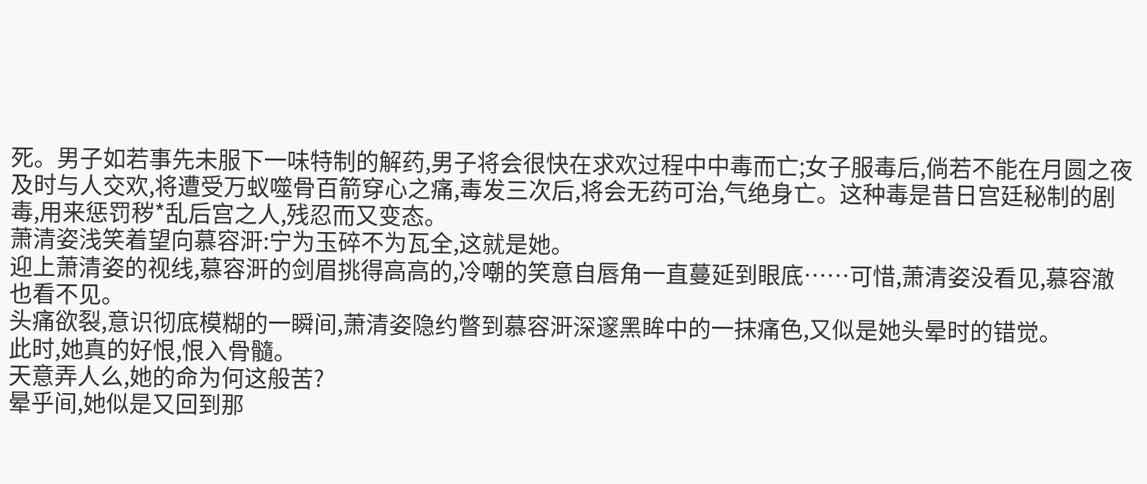死。男子如若事先未服下一味特制的解药,男子将会很快在求欢过程中中毒而亡;女子服毒后,倘若不能在月圆之夜及时与人交欢,将遭受万蚁噬骨百箭穿心之痛,毒发三次后,将会无药可治,气绝身亡。这种毒是昔日宫廷秘制的剧毒,用来惩罚秽*乱后宫之人,残忍而又变态。
萧清姿浅笑着望向慕容涆:宁为玉碎不为瓦全,这就是她。
迎上萧清姿的视线,慕容涆的剑眉挑得高高的,冷嘲的笑意自唇角一直蔓延到眼底……可惜,萧清姿没看见,慕容澈也看不见。
头痛欲裂,意识彻底模糊的一瞬间,萧清姿隐约瞥到慕容涆深邃黑眸中的一抹痛色,又似是她头晕时的错觉。
此时,她真的好恨,恨入骨髓。
天意弄人么,她的命为何这般苦?
晕乎间,她似是又回到那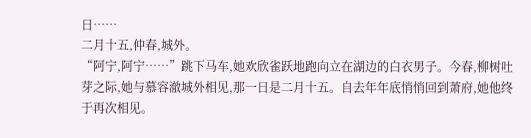日……
二月十五,仲春,城外。
“阿宁,阿宁……”跳下马车,她欢欣雀跃地跑向立在湖边的白衣男子。今春,柳树吐芽之际,她与慕容澈城外相见,那一日是二月十五。自去年年底悄悄回到萧府,她他终于再次相见。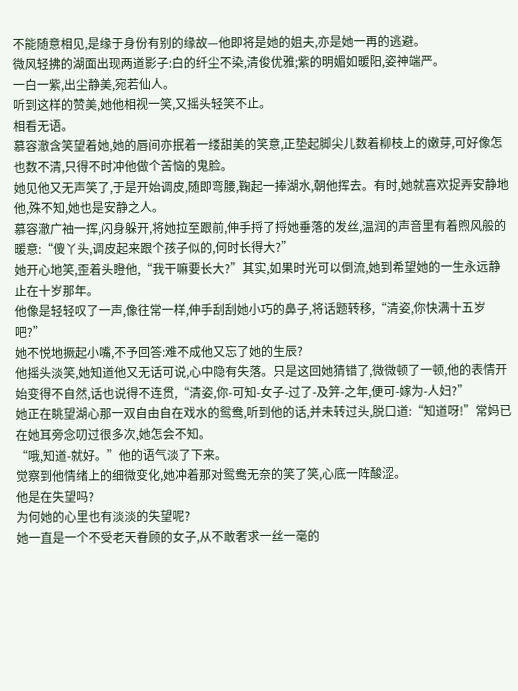不能随意相见,是缘于身份有别的缘故—他即将是她的姐夫,亦是她一再的逃避。
微风轻拂的湖面出现两道影子:白的纤尘不染,清俊优雅;紫的明媚如暖阳,姿神端严。
一白一紫,出尘静美,宛若仙人。
听到这样的赞美,她他相视一笑,又摇头轻笑不止。
相看无语。
慕容澈含笑望着她,她的唇间亦抿着一缕甜美的笑意,正垫起脚尖儿数着柳枝上的嫩芽,可好像怎也数不清,只得不时冲他做个苦恼的鬼脸。
她见他又无声笑了,于是开始调皮,随即弯腰,鞠起一捧湖水,朝他挥去。有时,她就喜欢捉弄安静地他,殊不知,她也是安静之人。
慕容澈广袖一挥,闪身躲开,将她拉至跟前,伸手捋了捋她垂落的发丝,温润的声音里有着煦风般的暖意:“傻丫头,调皮起来跟个孩子似的,何时长得大?”
她开心地笑,歪着头瞪他,“我干嘛要长大?”其实,如果时光可以倒流,她到希望她的一生永远静止在十岁那年。
他像是轻轻叹了一声,像往常一样,伸手刮刮她小巧的鼻子,将话题转移,“清姿,你快满十五岁吧?”
她不悦地撅起小嘴,不予回答:难不成他又忘了她的生辰?
他摇头淡笑,她知道他又无话可说,心中隐有失落。只是这回她猜错了,微微顿了一顿,他的表情开始变得不自然,话也说得不连贯,“清姿,你-可知-女子-过了-及笄-之年,便可-嫁为-人妇?”
她正在眺望湖心那一双自由自在戏水的鸳鸯,听到他的话,并未转过头,脱口道:“知道呀!”常妈已在她耳旁念叨过很多次,她怎会不知。
“哦,知道-就好。”他的语气淡了下来。
觉察到他情绪上的细微变化,她冲着那对鸳鸯无奈的笑了笑,心底一阵酸涩。
他是在失望吗?
为何她的心里也有淡淡的失望呢?
她一直是一个不受老天眷顾的女子,从不敢奢求一丝一毫的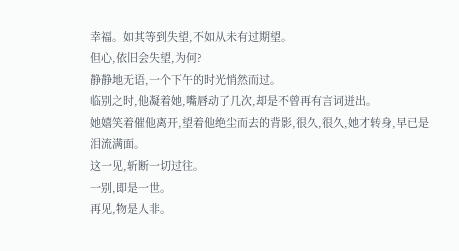幸福。如其等到失望,不如从未有过期望。
但心,依旧会失望,为何?
静静地无语,一个下午的时光悄然而过。
临别之时,他凝着她,嘴唇动了几次,却是不曾再有言词迸出。
她嬉笑着催他离开,望着他绝尘而去的背影,很久,很久,她才转身,早已是泪流满面。
这一见,斩断一切过往。
一别,即是一世。
再见,物是人非。